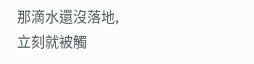那滴水還沒落地,立刻就被觸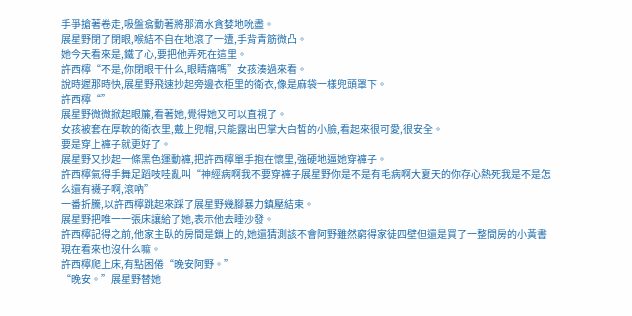手爭搶著卷走,吸盤翕動著將那滴水貪婪地吮盡。
展星野閉了閉眼,喉結不自在地滾了一遭,手背青筋微凸。
她今天看來是,鐵了心,要把他弄死在這里。
許西檸“不是,你閉眼干什么,眼睛痛嗎”女孩湊過來看。
說時遲那時快,展星野飛速抄起旁邊衣柜里的衛衣,像是麻袋一樣兜頭罩下。
許西檸“”
展星野微微掀起眼簾,看著她,覺得她又可以直視了。
女孩被套在厚軟的衛衣里,戴上兜帽,只能露出巴掌大白皙的小臉,看起來很可愛,很安全。
要是穿上褲子就更好了。
展星野又抄起一條黑色運動褲,把許西檸單手抱在懷里,強硬地逼她穿褲子。
許西檸氣得手舞足蹈吱哇亂叫“神經病啊我不要穿褲子展星野你是不是有毛病啊大夏天的你存心熱死我是不是怎么還有襪子啊,滾吶”
一番折騰,以許西檸跳起來踩了展星野幾腳暴力鎮壓結束。
展星野把唯一一張床讓給了她,表示他去睡沙發。
許西檸記得之前,他家主臥的房間是鎖上的,她還猜測該不會阿野雖然窮得家徒四壁但還是買了一整間房的小黃書
現在看來也沒什么嘛。
許西檸爬上床,有點困倦“晚安阿野。”
“晚安。”展星野替她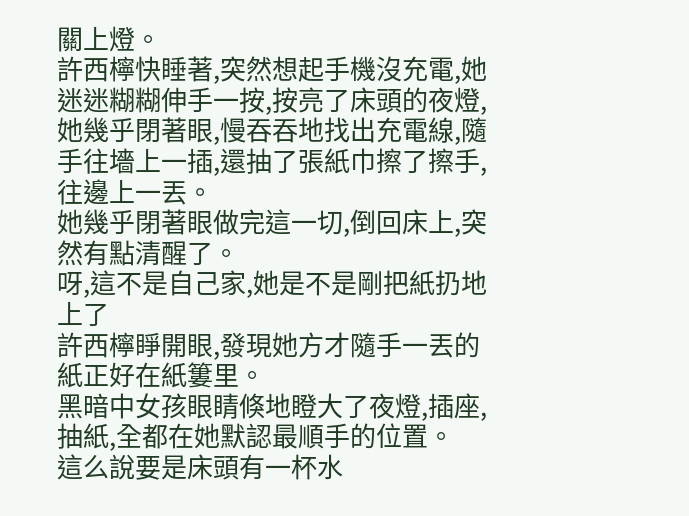關上燈。
許西檸快睡著,突然想起手機沒充電,她迷迷糊糊伸手一按,按亮了床頭的夜燈,她幾乎閉著眼,慢吞吞地找出充電線,隨手往墻上一插,還抽了張紙巾擦了擦手,往邊上一丟。
她幾乎閉著眼做完這一切,倒回床上,突然有點清醒了。
呀,這不是自己家,她是不是剛把紙扔地上了
許西檸睜開眼,發現她方才隨手一丟的紙正好在紙簍里。
黑暗中女孩眼睛倏地瞪大了夜燈,插座,抽紙,全都在她默認最順手的位置。
這么說要是床頭有一杯水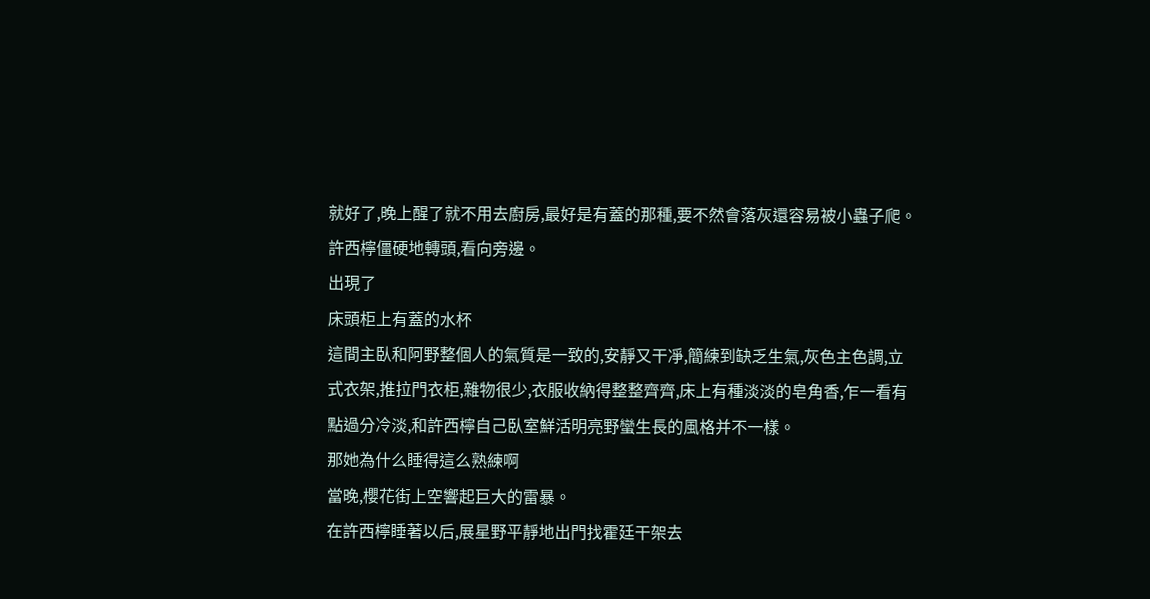就好了,晚上醒了就不用去廚房,最好是有蓋的那種,要不然會落灰還容易被小蟲子爬。
許西檸僵硬地轉頭,看向旁邊。
出現了
床頭柜上有蓋的水杯
這間主臥和阿野整個人的氣質是一致的,安靜又干凈,簡練到缺乏生氣,灰色主色調,立式衣架,推拉門衣柜,雜物很少,衣服收納得整整齊齊,床上有種淡淡的皂角香,乍一看有點過分冷淡,和許西檸自己臥室鮮活明亮野蠻生長的風格并不一樣。
那她為什么睡得這么熟練啊
當晚,櫻花街上空響起巨大的雷暴。
在許西檸睡著以后,展星野平靜地出門找霍廷干架去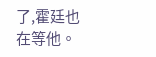了,霍廷也在等他。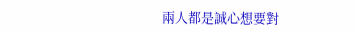兩人都是誠心想要對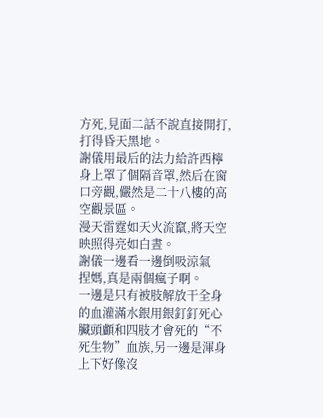方死,見面二話不說直接開打,打得昏天黑地。
謝儀用最后的法力給許西檸身上罩了個隔音罩,然后在窗口旁觀,儼然是二十八樓的高空觀景區。
漫天雷霆如天火流竄,將天空映照得亮如白晝。
謝儀一邊看一邊倒吸涼氣
捏媽,真是兩個瘋子啊。
一邊是只有被肢解放干全身的血灌滿水銀用銀釘釘死心臟頭顱和四肢才會死的“不死生物”血族,另一邊是渾身上下好像沒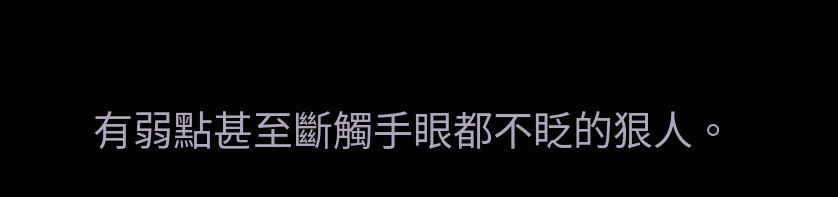有弱點甚至斷觸手眼都不眨的狠人。